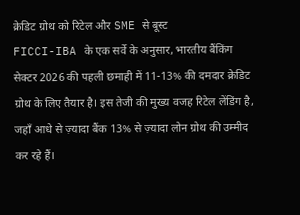क्रेडिट ग्रोथ को रिटेल और SME से बूस्ट
FICCI-IBA के एक सर्वे के अनुसार, भारतीय बैंकिंग सेक्टर 2026 की पहली छमाही में 11-13% की दमदार क्रेडिट ग्रोथ के लिए तैयार है। इस तेजी की मुख्य वजह रिटेल लेंडिंग है, जहाँ आधे से ज़्यादा बैंक 13% से ज़्यादा लोन ग्रोथ की उम्मीद कर रहे हैं।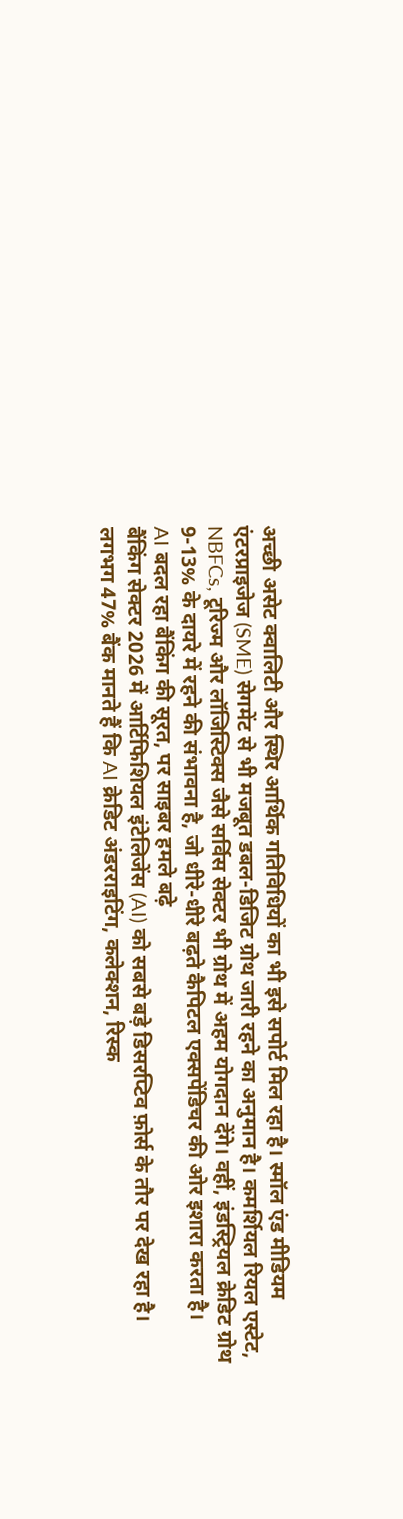अच्छी असेट क्वालिटी और स्थिर आर्थिक गतिविधियों का भी इसे सपोर्ट मिल रहा है। स्मॉल एंड मीडियम एंटरप्राइजेज (SME) सेगमेंट से भी मजबूत डबल-डिजिट ग्रोथ जारी रहने का अनुमान है। कमर्शियल रियल एस्टेट, NBFCs, टूरिज्म और लॉजिस्टिक्स जैसे सर्विस सेक्टर भी ग्रोथ में अहम योगदान देंगे। वहीं, इंडस्ट्रियल क्रेडिट ग्रोथ 9-13% के दायरे में रहने की संभावना है, जो धीरे-धीरे बढ़ते कैपिटल एक्सपेंडिचर की ओर इशारा करता है।
AI बदल रहा बैंकिंग की सूरत, पर साइबर हमले बढ़े
बैंकिंग सेक्टर 2026 में आर्टिफिशियल इंटेलिजेंस (AI) को सबसे बड़े डिसरप्टिव फ़ोर्स के तौर पर देख रहा है। लगभग 47% बैंक मानते हैं कि AI क्रेडिट अंडरराइटिंग, कलेक्शन, रिस्क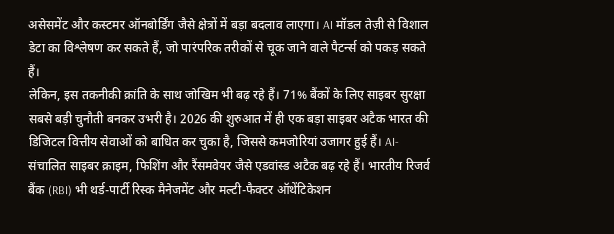असेसमेंट और कस्टमर ऑनबोर्डिंग जैसे क्षेत्रों में बड़ा बदलाव लाएगा। AI मॉडल तेज़ी से विशाल डेटा का विश्लेषण कर सकते हैं, जो पारंपरिक तरीकों से चूक जाने वाले पैटर्न्स को पकड़ सकते हैं।
लेकिन, इस तकनीकी क्रांति के साथ जोखिम भी बढ़ रहे हैं। 71% बैंकों के लिए साइबर सुरक्षा सबसे बड़ी चुनौती बनकर उभरी है। 2026 की शुरुआत में ही एक बड़ा साइबर अटैक भारत की डिजिटल वित्तीय सेवाओं को बाधित कर चुका है, जिससे कमजोरियां उजागर हुई हैं। AI-संचालित साइबर क्राइम, फिशिंग और रैंसमवेयर जैसे एडवांस्ड अटैक बढ़ रहे हैं। भारतीय रिजर्व बैंक (RBI) भी थर्ड-पार्टी रिस्क मैनेजमेंट और मल्टी-फैक्टर ऑथेंटिकेशन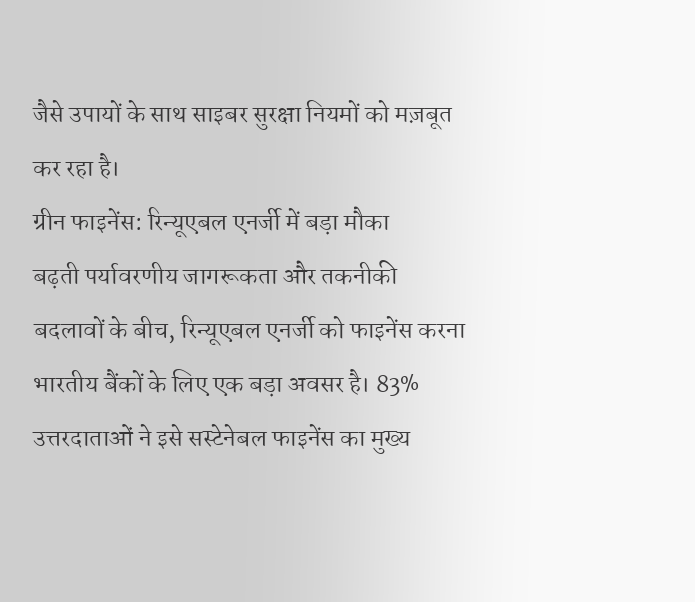जैसे उपायों के साथ साइबर सुरक्षा नियमों को मज़बूत कर रहा है।
ग्रीन फाइनेंस: रिन्यूएबल एनर्जी में बड़ा मौका
बढ़ती पर्यावरणीय जागरूकता और तकनीकी बदलावों के बीच, रिन्यूएबल एनर्जी को फाइनेंस करना भारतीय बैंकों के लिए एक बड़ा अवसर है। 83% उत्तरदाताओं ने इसे सस्टेनेबल फाइनेंस का मुख्य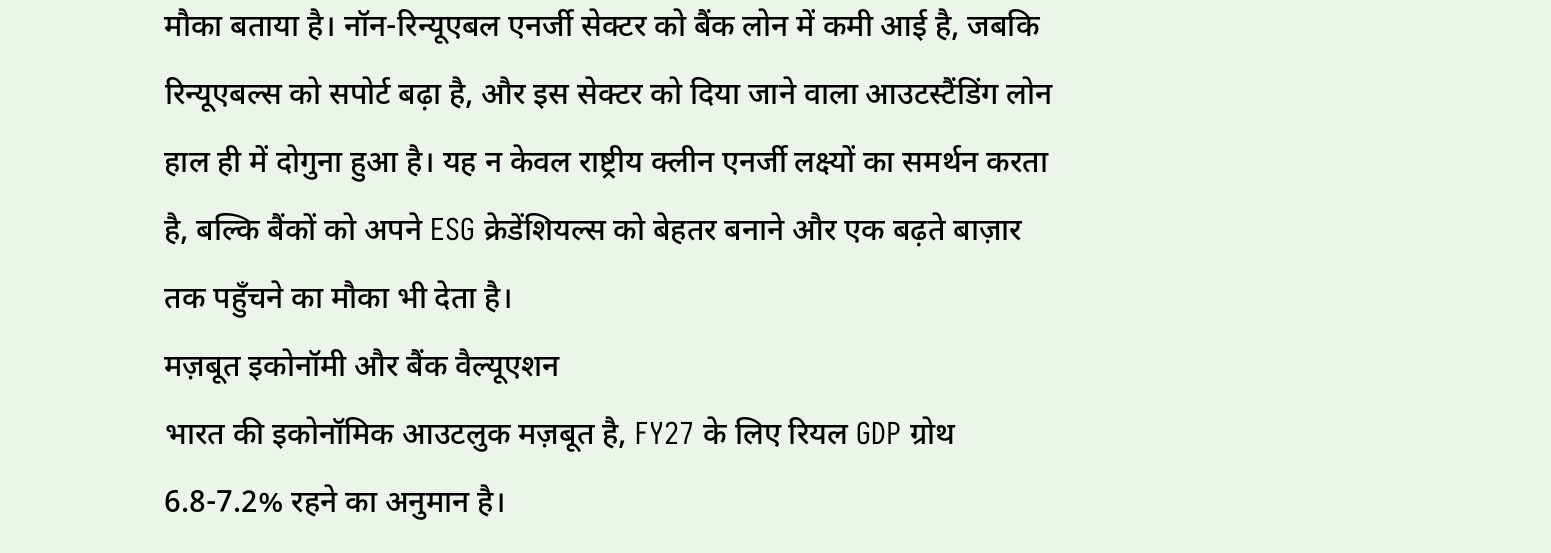मौका बताया है। नॉन-रिन्यूएबल एनर्जी सेक्टर को बैंक लोन में कमी आई है, जबकि रिन्यूएबल्स को सपोर्ट बढ़ा है, और इस सेक्टर को दिया जाने वाला आउटस्टैंडिंग लोन हाल ही में दोगुना हुआ है। यह न केवल राष्ट्रीय क्लीन एनर्जी लक्ष्यों का समर्थन करता है, बल्कि बैंकों को अपने ESG क्रेडेंशियल्स को बेहतर बनाने और एक बढ़ते बाज़ार तक पहुँचने का मौका भी देता है।
मज़बूत इकोनॉमी और बैंक वैल्यूएशन
भारत की इकोनॉमिक आउटलुक मज़बूत है, FY27 के लिए रियल GDP ग्रोथ 6.8-7.2% रहने का अनुमान है।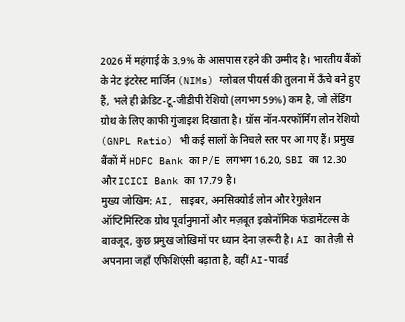2026 में महंगाई के 3.9% के आसपास रहने की उम्मीद है। भारतीय बैंकों के नेट इंटरेस्ट मार्जिन (NIMs) ग्लोबल पीयर्स की तुलना में ऊँचे बने हुए हैं, भले ही क्रेडिट-टू-जीडीपी रेशियो (लगभग 59%) कम है, जो लेंडिंग ग्रोथ के लिए काफी गुंजाइश दिखाता है। ग्रॉस नॉन-परफॉर्मिंग लोन रेशियो (GNPL Ratio) भी कई सालों के निचले स्तर पर आ गए हैं। प्रमुख बैंकों में HDFC Bank का P/E लगभग 16.20, SBI का 12.30 और ICICI Bank का 17.79 है।
मुख्य जोखिम: AI, साइबर, अनसिक्योर्ड लोन और रेगुलेशन
ऑप्टिमिस्टिक ग्रोथ पूर्वानुमानों और मज़बूत इकोनॉमिक फंडामेंटल्स के बावजूद, कुछ प्रमुख जोखिमों पर ध्यान देना ज़रूरी है। AI का तेज़ी से अपनाना जहाँ एफिशिएंसी बढ़ाता है, वहीं AI-पावर्ड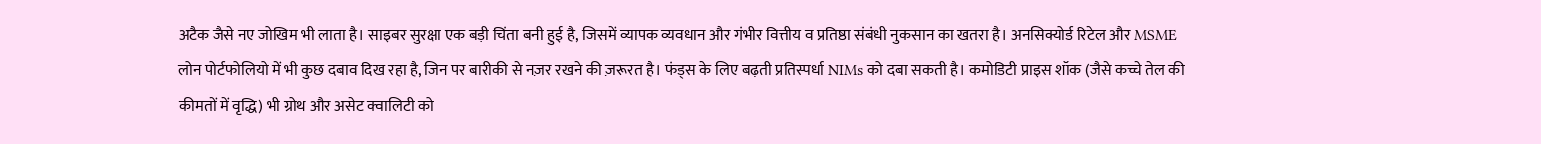अटैक जैसे नए जोखिम भी लाता है। साइबर सुरक्षा एक बड़ी चिंता बनी हुई है, जिसमें व्यापक व्यवधान और गंभीर वित्तीय व प्रतिष्ठा संबंधी नुकसान का खतरा है। अनसिक्योर्ड रिटेल और MSME लोन पोर्टफोलियो में भी कुछ दबाव दिख रहा है, जिन पर बारीकी से नज़र रखने की ज़रूरत है। फंड्स के लिए बढ़ती प्रतिस्पर्धा NIMs को दबा सकती है। कमोडिटी प्राइस शॉक (जैसे कच्चे तेल की कीमतों में वृद्धि) भी ग्रोथ और असेट क्वालिटी को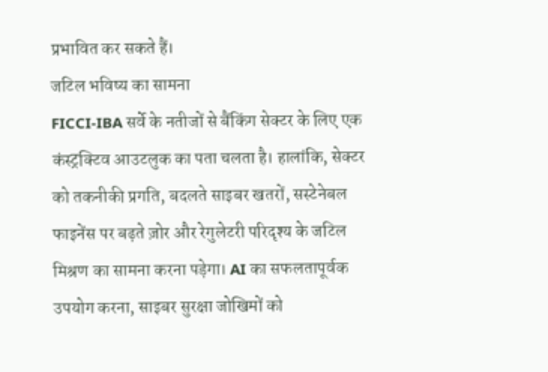प्रभावित कर सकते हैं।
जटिल भविष्य का सामना
FICCI-IBA सर्वे के नतीजों से बैंकिंग सेक्टर के लिए एक कंस्ट्रक्टिव आउटलुक का पता चलता है। हालांकि, सेक्टर को तकनीकी प्रगति, बदलते साइबर खतरों, सस्टेनेबल फाइनेंस पर बढ़ते ज़ोर और रेगुलेटरी परिदृश्य के जटिल मिश्रण का सामना करना पड़ेगा। AI का सफलतापूर्वक उपयोग करना, साइबर सुरक्षा जोखिमों को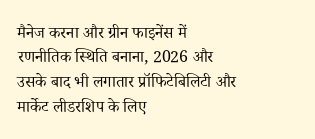मैनेज करना और ग्रीन फाइनेंस में रणनीतिक स्थिति बनाना, 2026 और उसके बाद भी लगातार प्रॉफिटेबिलिटी और मार्केट लीडरशिप के लिए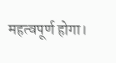महत्वपूर्ण होगा।